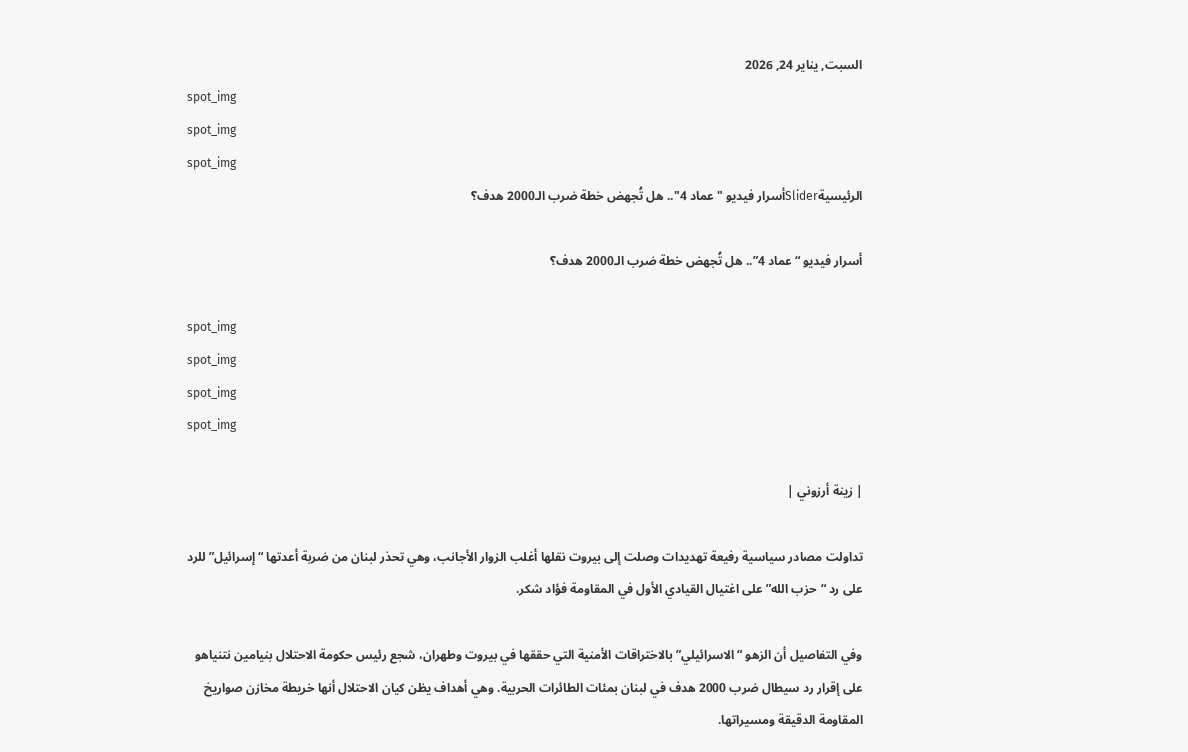السبت, يناير 24, 2026
spot_img
spot_img
spot_img
الرئيسيةSliderأسرار فيديو "عماد 4".. هل تُجهض خطة ضرب الـ2000 هدف؟

أسرار فيديو “عماد 4”.. هل تُجهض خطة ضرب الـ2000 هدف؟

spot_img
spot_img
spot_img
spot_img

| زينة أرزوني |

تداولت مصادر سياسية رفيعة تهديدات وصلت إلى بيروت نقلها أغلب الزوار الأجانب، وهي تحذر لبنان من ضربة أعدتها “إسرائيل” للرد على رد “حزب الله” على اغتيال القيادي الأول في المقاومة فؤاد شكر.

وفي التفاصيل أن الزهو “الاسرائيلي” بالاختراقات الأمنية التي حققها في بيروت وطهران، شجع رئيس حكومة الاحتلال بنيامين نتنياهو على إقرار رد سيطال ضرب 2000 هدف في لبنان بمئات الطائرات الحربية. وهي أهداف يظن كيان الاحتلال أنها خريطة مخازن صواريخ المقاومة الدقيقة ومسيراتها.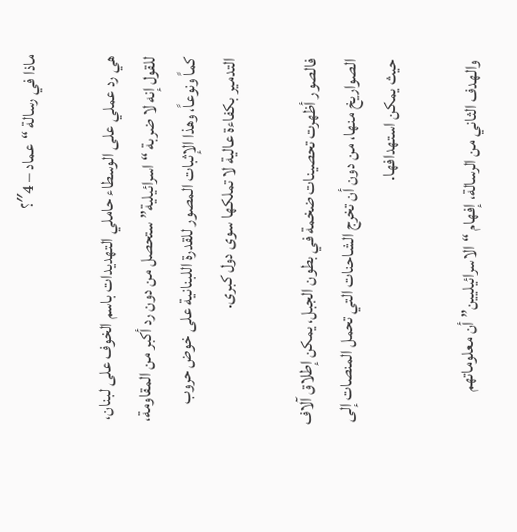ماذا في رسالة “عماد – 4″؟

هي رد عملي على الوسطاء حاملي التهديدات باسم الخوف على لبنان، للقول إنه لا ضربة “اسرائيلية” ستحصل من دون رد أكبر من المقاومة، كماً ونوعاً، وهذا الإثبات المصور للقدرة اللبنانية على خوض حروب التدمير بكفاءة عالية لا تملكها سوى دول كبرى.

فالصور أظهرت تحصينات ضخمة في بطون الجبل، يمكن إطلاق آلاف الصواريخ منها، من دون أن تخرج الشاحنات التي تحمل المنصات إلى حيث يمكن استهدافها.

والهدف الثاني من الرسالة، إفهام “الاسرائيليين” أن معلوماتهم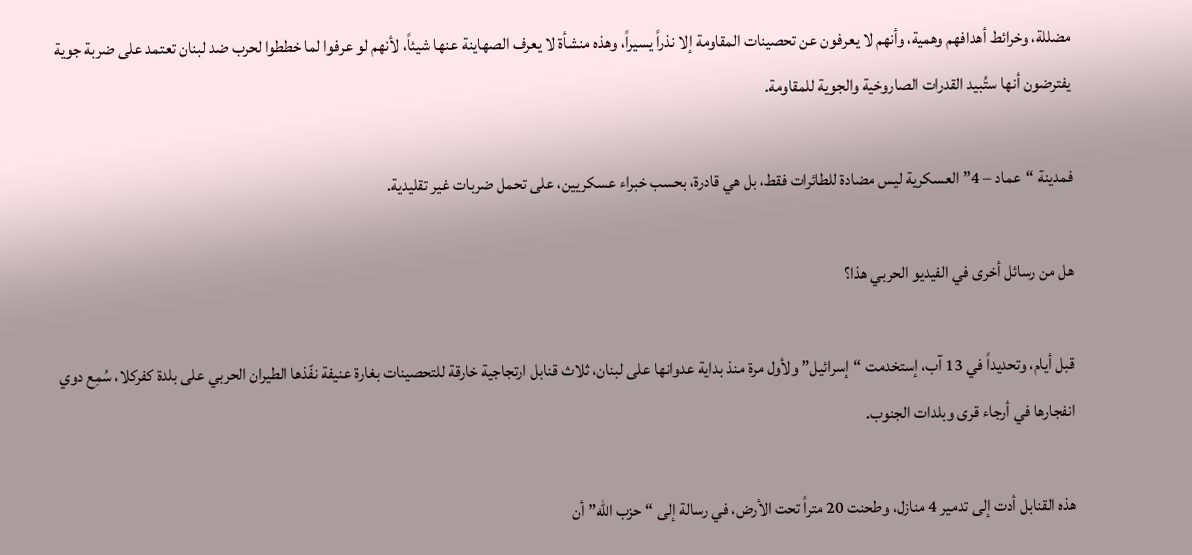مضللة، وخرائط أهدافهم وهمية، وأنهم لا يعرفون عن تحصينات المقاومة إلا نذراً يسيراً، وهذه منشأة لا يعرف الصهاينة عنها شيئاً، لأنهم لو عرفوا لما خططوا لحرب ضد لبنان تعتمد على ضربة جوية يفترضون أنها ستُبيد القدرات الصاروخية والجوية للمقاومة.

فمدينة “عماد – 4” العسكرية ليس مضادة للطائرات فقط، بل هي قادرة، بحسب خبراء عسكريين، على تحمل ضربات غير تقليدية.

هل من رسائل أخرى في الفيديو الحربي هذا؟

قبل أيام، وتحديداً في 13 آب، إستخدمت “إسرائيل” ولأول مرة منذ بداية عدوانها على لبنان، ثلاث قنابل ارتجاجية خارقة للتحصينات بغارة عنيفة نفّذها الطيران الحربي على بلدة كفركلا، سُمِع دوي انفجارها في أرجاء قرى وبلدات الجنوب.

هذه القنابل أدت إلى تدمير 4 منازل، وطحنت 20 متراً تحت الأرض، في رسالة إلى “حزب الله” أن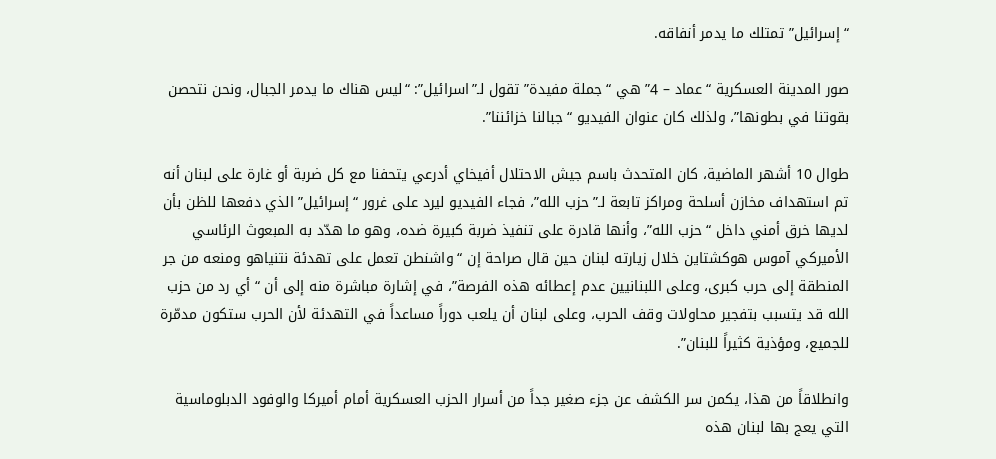“إسرائيل” تمتلك ما يدمر أنفاقه.

صور المدينة العسكرية “عماد – 4” هي “جملة مفيدة” تقول لـ”اسرائيل”: “ليس هناك ما يدمر الجبال، ونحن نتحصن بقوتنا في بطونها”، ولذلك كان عنوان الفيديو “جبالنا خزائننا”.

طوال 10 أشهر الماضية، كان المتحدث باسم جيش الاحتلال أفيخاي أدرعي يتحفنا مع كل ضربة أو غارة على لبنان أنه تم استهداف مخازن أسلحة ومراكز تابعة لـ”حزب الله”، فجاء الفيديو ليرد على غرور “إسرائيل” الذي دفعها للظن بأن لديها خرق أمني داخل “حزب الله”، وأنها قادرة على تنفيذ ضربة كبيرة ضده، وهو ما هدّد به المبعوث الرئاسي الأميركي آموس هوكشتاين خلال زيارته لبنان حين قال صراحة إن “واشنطن تعمل على تهدئة نتنياهو ومنعه من جر المنطقة إلى حرب كبرى، وعلى اللبنانيين عدم إعطائه هذه الفرصة”، في إشارة مباشرة منه إلى أن “أي رد من حزب الله قد يتسبب بتفجير محاولات وقف الحرب، وعلى لبنان أن يلعب دوراً مساعداً في التهدئة لأن الحرب ستكون مدمّرة للجميع، ومؤذية كثيراً للبنان”.

وانطلاقاً من هذا، يكمن سر الكشف عن جزء صغير جداً من أسرار الحزب العسكرية أمام أميركا والوفود الدبلوماسية التي يعج بها لبنان هذه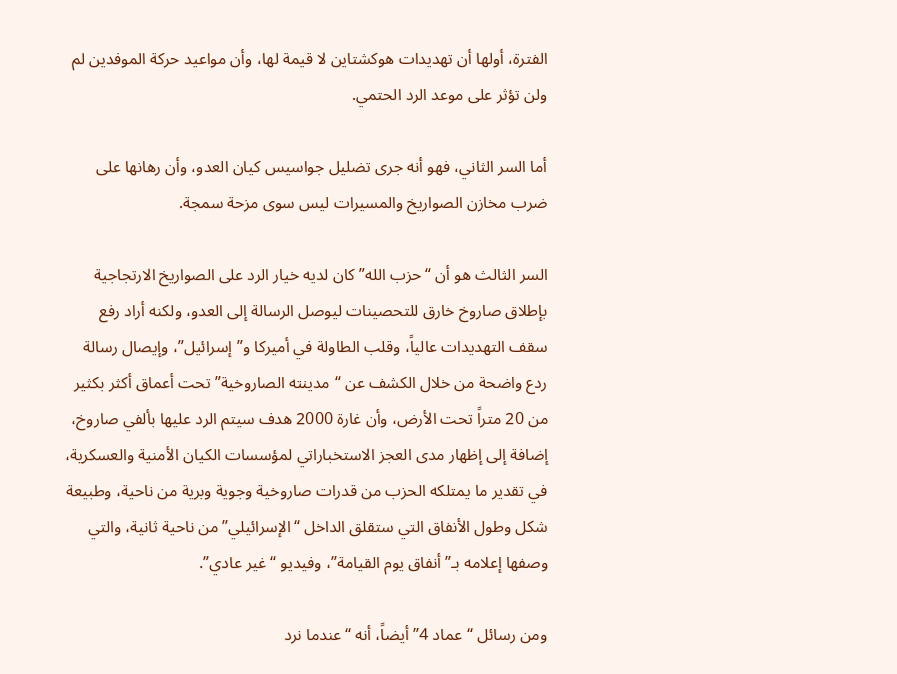الفترة، أولها أن تهديدات هوكشتاين لا قيمة لها، وأن مواعيد حركة الموفدين لم ولن تؤثر على موعد الرد الحتمي.

أما السر الثاني، فهو أنه جرى تضليل جواسيس كيان العدو، وأن رهانها على ضرب مخازن الصواريخ والمسيرات ليس سوى مزحة سمجة.

السر الثالث هو أن “حزب الله” كان لديه خيار الرد على الصواريخ الارتجاجية بإطلاق صاروخ خارق للتحصينات ليوصل الرسالة إلى العدو، ولكنه أراد رفع سقف التهديدات عالياً، وقلب الطاولة في أميركا و”إسرائيل”، وإيصال رسالة ردع واضحة من خلال الكشف عن “مدينته الصاروخية” تحت أعماق أكثر بكثير من 20 متراً تحت الأرض، وأن غارة 2000 هدف سيتم الرد عليها بألفي صاروخ، إضافة إلى إظهار مدى العجز الاستخباراتي لمؤسسات الكيان الأمنية والعسكرية، في تقدير ما يمتلكه الحزب من قدرات صاروخية وجوية وبرية من ناحية، وطبيعة شكل وطول الأنفاق التي ستقلق الداخل “الإسرائيلي” من ناحية ثانية، والتي وصفها إعلامه بـ”أنفاق يوم القيامة”، وفيديو “غير عادي”.

ومن رسائل “عماد 4” أيضاً، أنه “عندما نرد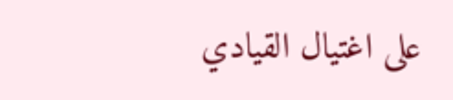على اغتيال القيادي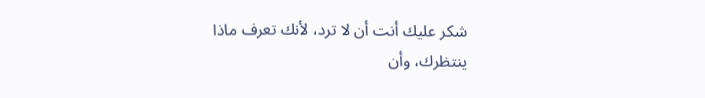شكر عليك أنت أن لا ترد، لأنك تعرف ماذا ينتظرك، وأن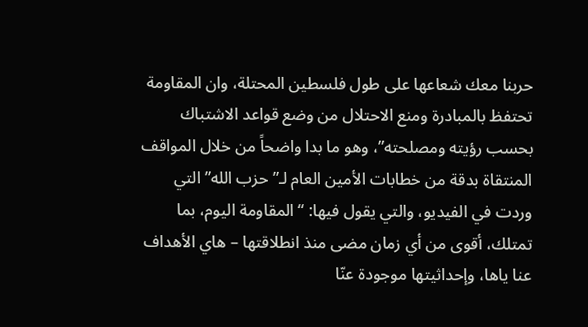حربنا معك شعاعها على طول فلسطين المحتلة، وان المقاومة تحتفظ بالمبادرة ومنع الاحتلال من وضع قواعد الاشتباك بحسب رؤيته ومصلحته”، وهو ما بدا واضحاً من خلال المواقف المنتقاة بدقة من خطابات الأمين العام لـ”حزب الله” التي وردت في الفيديو، والتي يقول فيها: “المقاومة اليوم، بما تمتلك، أقوى من أي زمان مضى منذ انطلاقتها – هاي الأهداف عنا ياها، وإحداثيتها موجودة عنّا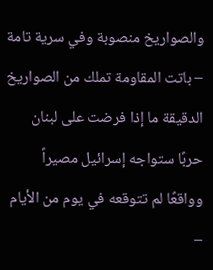والصواريخ منصوبة وفي سرية تامة – باتت المقاومة تملك من الصواريخ الدقيقة ما إذا فرضت على لبنان حربًا ستواجه إسرائيل مصيراً وواقعًا لم تتوقعه في يوم من الأيام –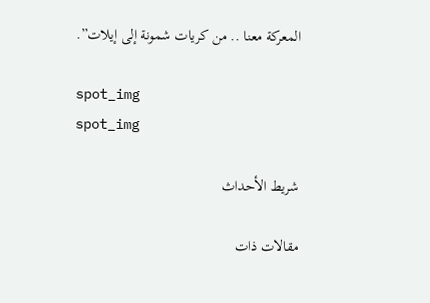المعركة معنا .. من كريات شمونة إلى إيلات”.

spot_img
spot_img

شريط الأحداث

مقالات ذات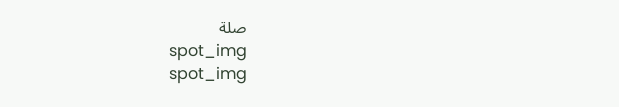صلة
spot_img
spot_img